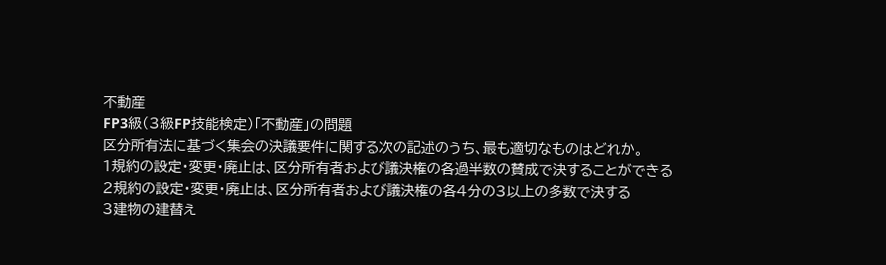不動産
FP3級(3級FP技能検定)「不動産」の問題
区分所有法に基づく集会の決議要件に関する次の記述のうち、最も適切なものはどれか。
1規約の設定・変更・廃止は、区分所有者および議決権の各過半数の賛成で決することができる
2規約の設定・変更・廃止は、区分所有者および議決権の各4分の3以上の多数で決する
3建物の建替え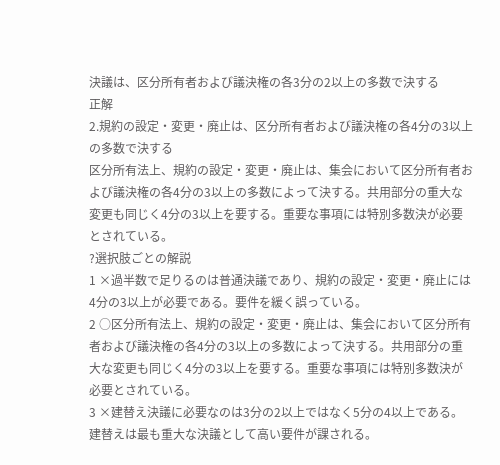決議は、区分所有者および議決権の各3分の2以上の多数で決する
正解
2.規約の設定・変更・廃止は、区分所有者および議決権の各4分の3以上の多数で決する
区分所有法上、規約の設定・変更・廃止は、集会において区分所有者および議決権の各4分の3以上の多数によって決する。共用部分の重大な変更も同じく4分の3以上を要する。重要な事項には特別多数決が必要とされている。
?選択肢ごとの解説
1 ×過半数で足りるのは普通決議であり、規約の設定・変更・廃止には4分の3以上が必要である。要件を緩く誤っている。
2 ○区分所有法上、規約の設定・変更・廃止は、集会において区分所有者および議決権の各4分の3以上の多数によって決する。共用部分の重大な変更も同じく4分の3以上を要する。重要な事項には特別多数決が必要とされている。
3 ×建替え決議に必要なのは3分の2以上ではなく5分の4以上である。建替えは最も重大な決議として高い要件が課される。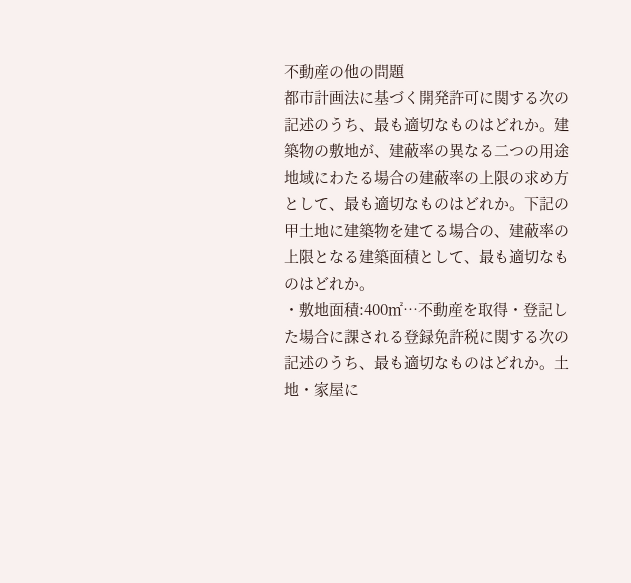不動産の他の問題
都市計画法に基づく開発許可に関する次の記述のうち、最も適切なものはどれか。建築物の敷地が、建蔽率の異なる二つの用途地域にわたる場合の建蔽率の上限の求め方として、最も適切なものはどれか。下記の甲土地に建築物を建てる場合の、建蔽率の上限となる建築面積として、最も適切なものはどれか。
・敷地面積:400㎡…不動産を取得・登記した場合に課される登録免許税に関する次の記述のうち、最も適切なものはどれか。土地・家屋に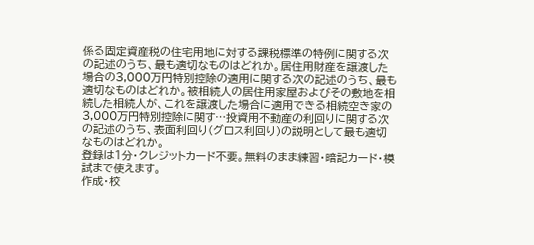係る固定資産税の住宅用地に対する課税標準の特例に関する次の記述のうち、最も適切なものはどれか。居住用財産を譲渡した場合の3,000万円特別控除の適用に関する次の記述のうち、最も適切なものはどれか。被相続人の居住用家屋およびその敷地を相続した相続人が、これを譲渡した場合に適用できる相続空き家の3,000万円特別控除に関す…投資用不動産の利回りに関する次の記述のうち、表面利回り(グロス利回り)の説明として最も適切なものはどれか。
登録は1分・クレジットカード不要。無料のまま練習・暗記カード・模試まで使えます。
作成・校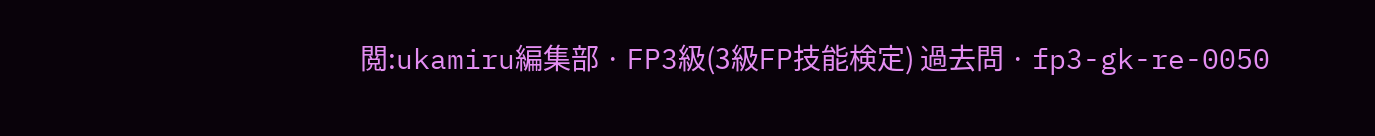閲:ukamiru編集部 · FP3級(3級FP技能検定) 過去問 · fp3-gk-re-0050